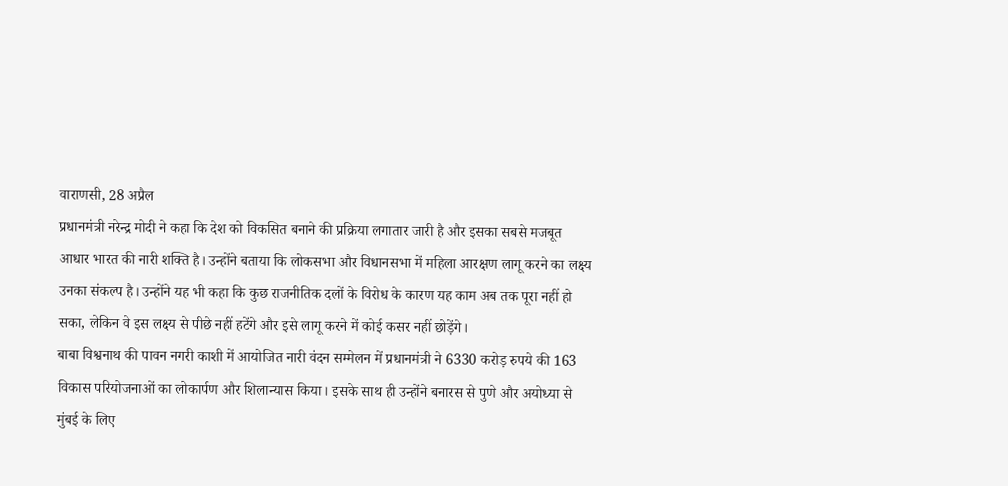वाराणसी, 28 अप्रैल
प्रधानमंत्री नरेन्द्र मोदी ने कहा कि देश को विकसित बनाने की प्रक्रिया लगातार जारी है और इसका सबसे मजबूत आधार भारत की नारी शक्ति है। उन्होंने बताया कि लोकसभा और विधानसभा में महिला आरक्षण लागू करने का लक्ष्य उनका संकल्प है। उन्होंने यह भी कहा कि कुछ राजनीतिक दलों के विरोध के कारण यह काम अब तक पूरा नहीं हो सका, लेकिन वे इस लक्ष्य से पीछे नहीं हटेंगे और इसे लागू करने में कोई कसर नहीं छोड़ेंगे।
बाबा विश्वनाथ की पावन नगरी काशी में आयोजित नारी वंदन सम्मेलन में प्रधानमंत्री ने 6330 करोड़ रुपये की 163 विकास परियोजनाओं का लोकार्पण और शिलान्यास किया। इसके साथ ही उन्होंने बनारस से पुणे और अयोध्या से मुंबई के लिए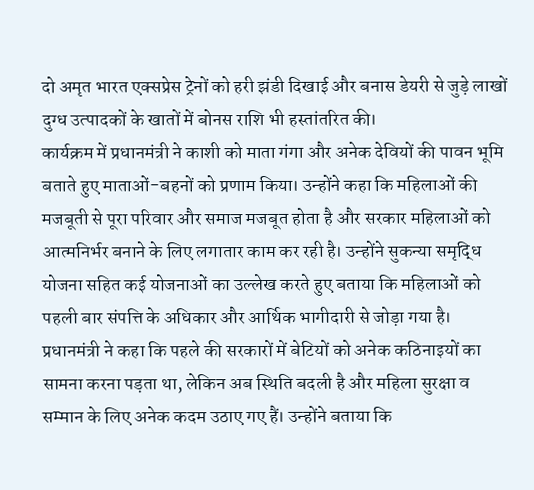दो अमृत भारत एक्सप्रेस ट्रेनों को हरी झंडी दिखाई और बनास डेयरी से जुड़े लाखों दुग्ध उत्पादकों के खातों में बोनस राशि भी हस्तांतरित की।
कार्यक्रम में प्रधानमंत्री ने काशी को माता गंगा और अनेक देवियों की पावन भूमि बताते हुए माताओं-बहनों को प्रणाम किया। उन्होंने कहा कि महिलाओं की मजबूती से पूरा परिवार और समाज मजबूत होता है और सरकार महिलाओं को आत्मनिर्भर बनाने के लिए लगातार काम कर रही है। उन्होंने सुकन्या समृद्धि योजना सहित कई योजनाओं का उल्लेख करते हुए बताया कि महिलाओं को पहली बार संपत्ति के अधिकार और आर्थिक भागीदारी से जोड़ा गया है।
प्रधानमंत्री ने कहा कि पहले की सरकारों में बेटियों को अनेक कठिनाइयों का सामना करना पड़ता था, लेकिन अब स्थिति बदली है और महिला सुरक्षा व सम्मान के लिए अनेक कदम उठाए गए हैं। उन्होंने बताया कि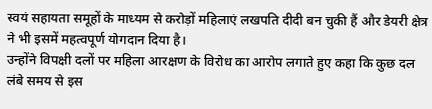स्वयं सहायता समूहों के माध्यम से करोड़ों महिलाएं लखपति दीदी बन चुकी हैं और डेयरी क्षेत्र ने भी इसमें महत्वपूर्ण योगदान दिया है।
उन्होंने विपक्षी दलों पर महिला आरक्षण के विरोध का आरोप लगाते हुए कहा कि कुछ दल लंबे समय से इस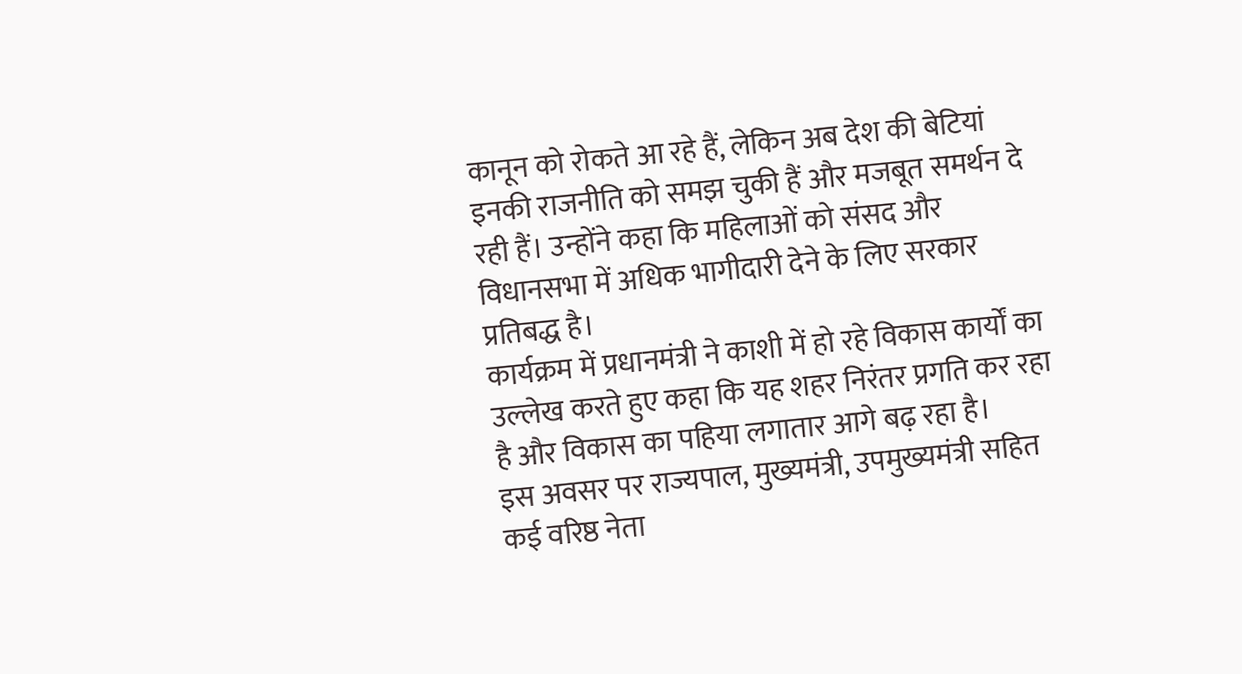कानून को रोकते आ रहे हैं, लेकिन अब देश की बेटियां इनकी राजनीति को समझ चुकी हैं और मजबूत समर्थन दे रही हैं। उन्होंने कहा कि महिलाओं को संसद और विधानसभा में अधिक भागीदारी देने के लिए सरकार प्रतिबद्ध है।
कार्यक्रम में प्रधानमंत्री ने काशी में हो रहे विकास कार्यों का उल्लेख करते हुए कहा कि यह शहर निरंतर प्रगति कर रहा है और विकास का पहिया लगातार आगे बढ़ रहा है।
इस अवसर पर राज्यपाल, मुख्यमंत्री, उपमुख्यमंत्री सहित कई वरिष्ठ नेता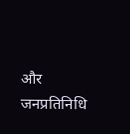और जनप्रतिनिधि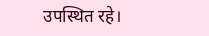उपस्थित रहे।